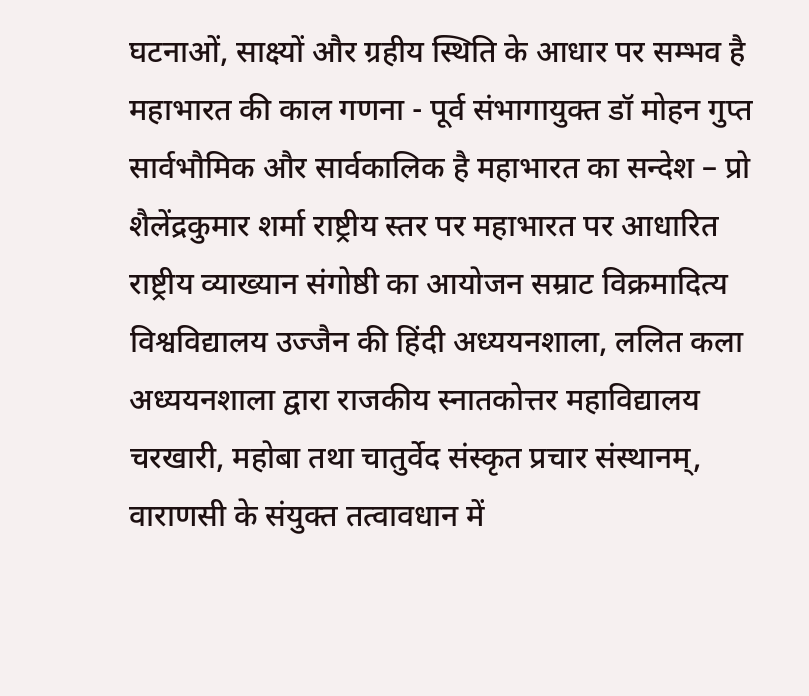घटनाओं, साक्ष्यों और ग्रहीय स्थिति के आधार पर सम्भव है महाभारत की काल गणना - पूर्व संभागायुक्त डॉ मोहन गुप्त सार्वभौमिक और सार्वकालिक है महाभारत का सन्देश – प्रो शैलेंद्रकुमार शर्मा राष्ट्रीय स्तर पर महाभारत पर आधारित राष्ट्रीय व्याख्यान संगोष्ठी का आयोजन सम्राट विक्रमादित्य विश्वविद्यालय उज्जैन की हिंदी अध्ययनशाला, ललित कला अध्ययनशाला द्वारा राजकीय स्नातकोत्तर महाविद्यालय चरखारी, महोबा तथा चातुर्वेद संस्कृत प्रचार संस्थानम्, वाराणसी के संयुक्त तत्वावधान में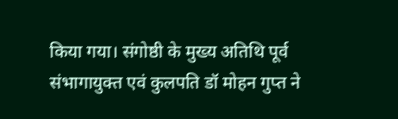किया गया। संगोष्ठी के मुख्य अतिथि पूर्व संभागायुक्त एवं कुलपति डॉ मोहन गुप्त ने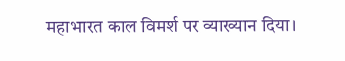महाभारत काल विमर्श पर व्याख्यान दिया।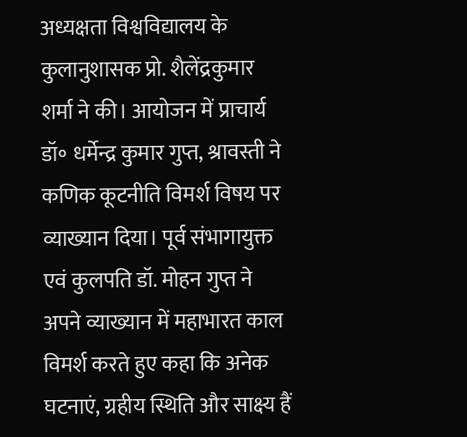अध्यक्षता विश्वविद्यालय के कुलानुशासक प्रो. शैलेंद्रकुमार शर्मा ने की। आयोजन में प्राचार्य डॉ॰ धर्मेन्द्र कुमार गुप्त, श्रावस्ती ने कणिक कूटनीति विमर्श विषय पर व्याख्यान दिया। पूर्व संभागायुक्त एवं कुलपति डॉ. मोहन गुप्त ने अपने व्याख्यान में महाभारत काल विमर्श करते हुए कहा कि अनेक घटनाएं, ग्रहीय स्थिति और साक्ष्य हैं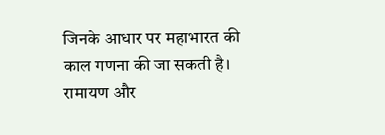जिनके आधार पर महाभारत की काल गणना की जा सकती है। रामायण और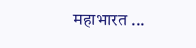महाभारत ...